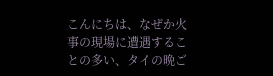こんにちは、なぜか火事の現場に遭遇することの多い、タイの晩ご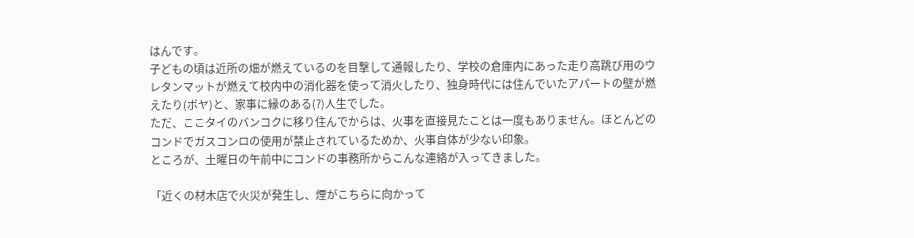はんです。
子どもの頃は近所の畑が燃えているのを目撃して通報したり、学校の倉庫内にあった走り高跳び用のウレタンマットが燃えて校内中の消化器を使って消火したり、独身時代には住んでいたアパートの壁が燃えたり(ボヤ)と、家事に縁のある(?)人生でした。
ただ、ここタイのバンコクに移り住んでからは、火事を直接見たことは一度もありません。ほとんどのコンドでガスコンロの使用が禁止されているためか、火事自体が少ない印象。
ところが、土曜日の午前中にコンドの事務所からこんな連絡が入ってきました。

「近くの材木店で火災が発生し、煙がこちらに向かって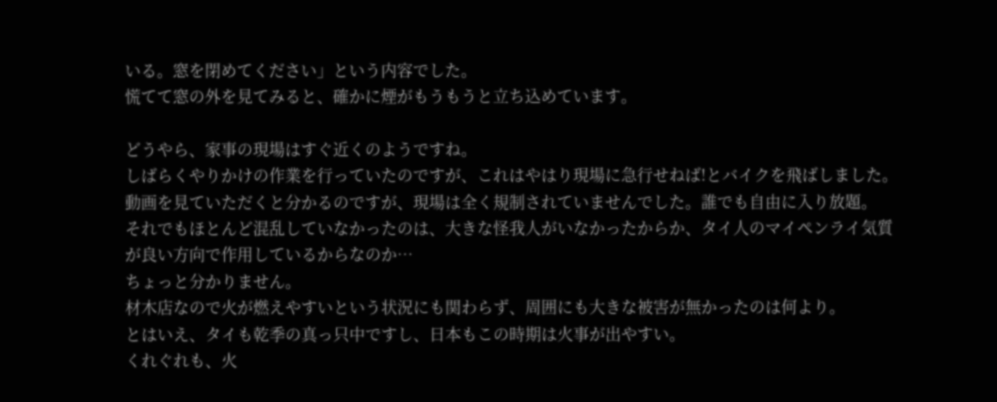いる。窓を閉めてください」という内容でした。
慌てて窓の外を見てみると、確かに煙がもうもうと立ち込めています。

どうやら、家事の現場はすぐ近くのようですね。
しばらくやりかけの作業を行っていたのですが、これはやはり現場に急行せねば!とバイクを飛ばしました。
動画を見ていただくと分かるのですが、現場は全く規制されていませんでした。誰でも自由に入り放題。
それでもほとんど混乱していなかったのは、大きな怪我人がいなかったからか、タイ人のマイペンライ気質が良い方向で作用しているからなのか…
ちょっと分かりません。
材木店なので火が燃えやすいという状況にも関わらず、周囲にも大きな被害が無かったのは何より。
とはいえ、タイも乾季の真っ只中ですし、日本もこの時期は火事が出やすい。
くれぐれも、火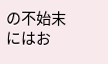の不始末にはお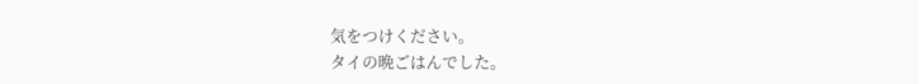気をつけください。
タイの晩ごはんでした。